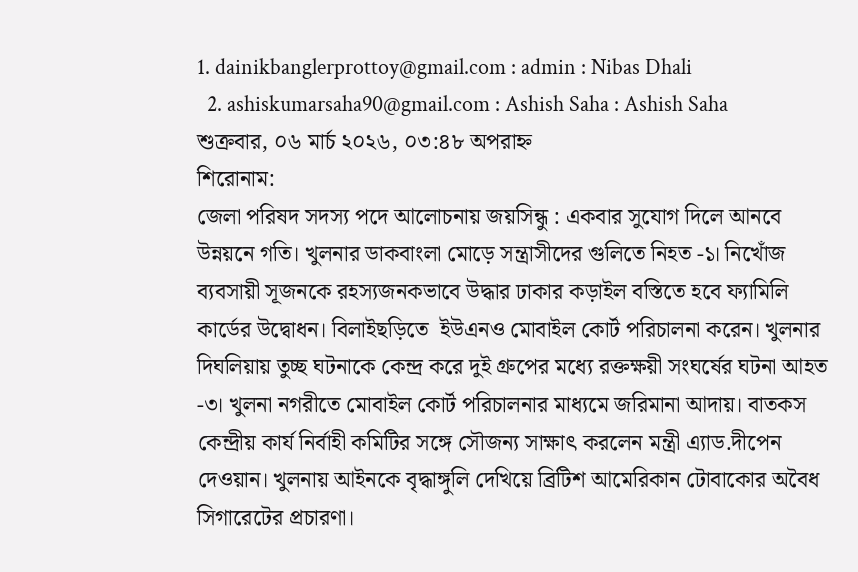1. dainikbanglerprottoy@gmail.com : admin : Nibas Dhali
  2. ashiskumarsaha90@gmail.com : Ashish Saha : Ashish Saha
শুক্রবার, ০৬ মার্চ ২০২৬, ০৩:৪৮ অপরাহ্ন
শিরোনাম:
জেলা পরিষদ সদস্য পদে আলোচনায় জয়সিন্ধু : একবার সুযোগ দিলে আনবে উন্নয়নে গতি। খুলনার ডাকবাংলা মোড়ে সন্ত্রাসীদের গুলিতে নিহত -১। নিখোঁজ ব্যবসায়ী সূজনকে রহস্যজনকভাবে উদ্ধার ঢাকার কড়াইল বস্তিতে হবে ফ্যামিলি কার্ডের উদ্বোধন। বিলাইছড়িতে  ইউএনও মোবাইল কোর্ট পরিচালনা করেন। খুলনার দিঘলিয়ায় তুচ্ছ ঘটনাকে কেন্দ্র করে দুই গ্রুপের মধ্যে রক্তক্ষয়ী সংঘর্ষের ঘটনা আহত -৩। খুলনা নগরীতে মোবাইল কোর্ট পরিচালনার মাধ্যমে জরিমানা আদায়। বাতকস কেন্দ্রীয় কার্য নির্বাহী কমিটির সঙ্গে সৌজন্য সাক্ষাৎ করলেন মন্ত্রী এ্যাড.দীপেন দেওয়ান। খুলনায় আইনকে বৃদ্ধাঙ্গুলি দেখিয়ে ব্রিটিশ আমেরিকান টোবাকোর অবৈধ সিগারেটের প্রচারণা।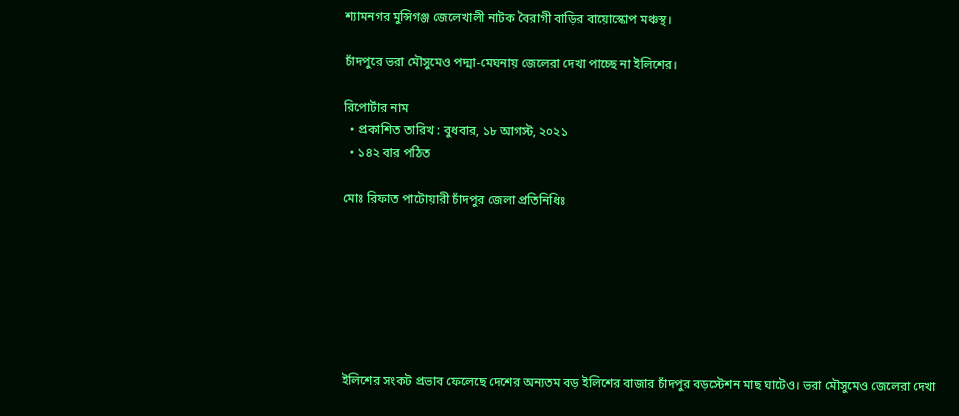শ্যামনগর মুন্সিগঞ্জ জেলেখালী নাটক বৈরাগী বাড়ির বায়োস্কোপ মঞ্চস্থ।

চাঁদপুরে ভরা মৌসুমেও পদ্মা-মেঘনায় জেলেরা দেখা পাচ্ছে না ইলিশের।

রিপোর্টার নাম
  • প্রকাশিত তারিখ : বুধবার, ১৮ আগস্ট, ২০২১
  • ১৪২ বার পঠিত

মোঃ রিফাত পাটোয়ারী চাঁদপুর জেলা প্রতিনিধিঃ







ইলিশের সংকট প্রভাব ফেলেছে দেশের অন্যতম বড় ইলিশের বাজার চাঁদপুর বড়স্টেশন মাছ ঘাটেও। ভরা মৌসুমেও জেলেরা দেখা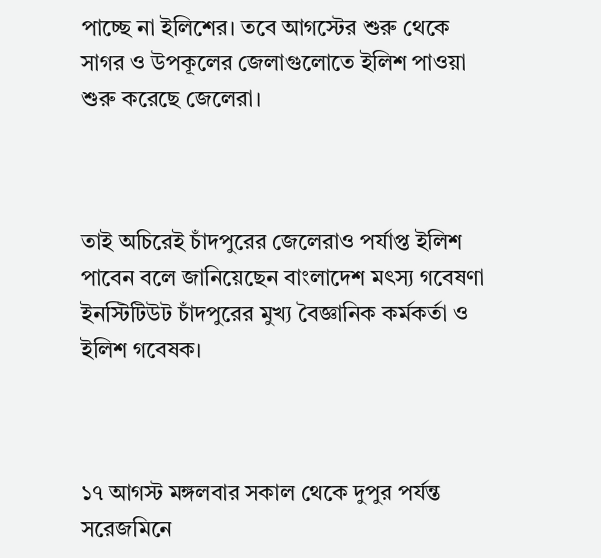পাচ্ছে না ইলিশের। তবে আগস্টের শুরু থেকে সাগর ও উপকূলের জেলাগুলোতে ইলিশ পাওয়া শুরু করেছে জেলেরা।



তাই অচিরেই চাঁদপুরের জেলেরাও পর্যাপ্ত ইলিশ পাবেন বলে জানিয়েছেন বাংলাদেশ মৎস্য গবেষণা ইনস্টিটিউট চাঁদপুরের মুখ্য বৈজ্ঞানিক কর্মকর্তা ও ইলিশ গবেষক।



১৭ আগস্ট মঙ্গলবার সকাল থেকে দুপুর পর্যন্ত সরেজমিনে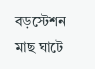বড়স্টেশন মাছ ঘাটে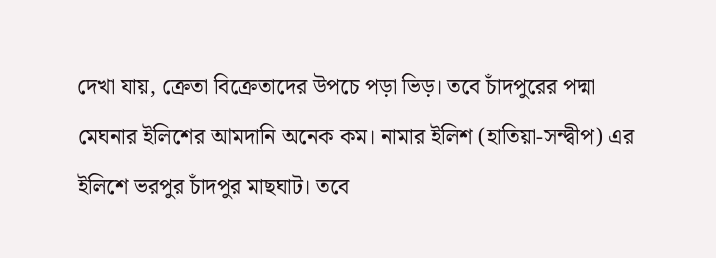দেখা যায়, ক্রেতা বিক্রেতাদের উপচে পড়া ভিড়। তবে চাঁদপুরের পদ্মা মেঘনার ইলিশের আমদানি অনেক কম। নামার ইলিশ (হাতিয়া-সন্দ্বীপ) এর ইলিশে ভরপুর চাঁদপুর মাছঘাট। তবে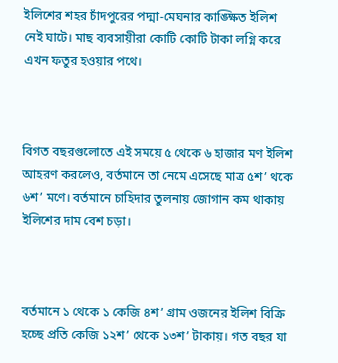ইলিশের শহর চাঁদপুরের পদ্মা-মেঘনার কাঙ্ক্ষিত ইলিশ নেই ঘাটে। মাছ ব্যবসায়ীরা কোটি কোটি টাকা লগ্নি করে এখন ফতুর হওয়ার পথে।



বিগত বছরগুলোতে এই সময়ে ৫ থেকে ৬ হাজার মণ ইলিশ আহরণ করলেও, বর্তমানে তা নেমে এসেছে মাত্র ৫শ’ থকে ৬শ’ মণে। বর্তমানে চাহিদার তুলনায় জোগান কম থাকায় ইলিশের দাম বেশ চড়া।



বর্তমানে ১ থেকে ১ কেজি ৪শ’ গ্রাম ওজনের ইলিশ বিক্রি হচ্ছে প্রতি কেজি ১২শ’ থেকে ১৩শ’ টাকায়। গত বছর যা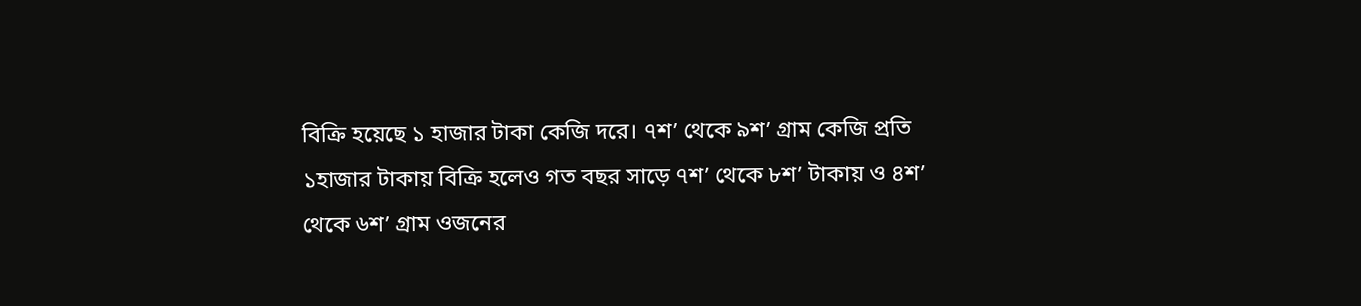বিক্রি হয়েছে ১ হাজার টাকা কেজি দরে। ৭শ’ থেকে ৯শ’ গ্রাম কেজি প্রতি ১হাজার টাকায় বিক্রি হলেও গত বছর সাড়ে ৭শ’ থেকে ৮শ’ টাকায় ও ৪শ’ থেকে ৬শ’ গ্রাম ওজনের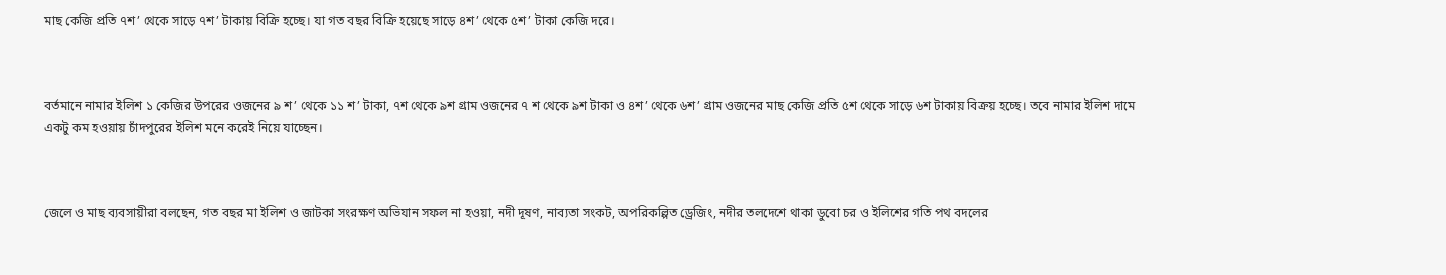মাছ কেজি প্রতি ৭শ’ থেকে সাড়ে ৭শ’ টাকায় বিক্রি হচ্ছে। যা গত বছর বিক্রি হয়েছে সাড়ে ৪শ’ থেকে ৫শ’ টাকা কেজি দরে।



বর্তমানে নামার ইলিশ ১ কেজির উপরের ওজনের ৯ শ’ থেকে ১১ শ’ টাকা, ৭শ থেকে ৯শ গ্রাম ওজনের ৭ শ থেকে ৯শ টাকা ও ৪শ’ থেকে ৬শ’ গ্রাম ওজনের মাছ কেজি প্রতি ৫শ থেকে সাড়ে ৬শ টাকায় বিক্রয় হচ্ছে। তবে নামার ইলিশ দামে একটু কম হওয়ায় চাঁদপুরের ইলিশ মনে করেই নিয়ে যাচ্ছেন।



জেলে ও মাছ ব্যবসায়ীরা বলছেন, গত বছর মা ইলিশ ও জাটকা সংরক্ষণ অভিযান সফল না হওয়া, নদী দূষণ, নাব্যতা সংকট, অপরিকল্পিত ড্রেজিং, নদীর তলদেশে থাকা ডুবো চর ও ইলিশের গতি পথ বদলের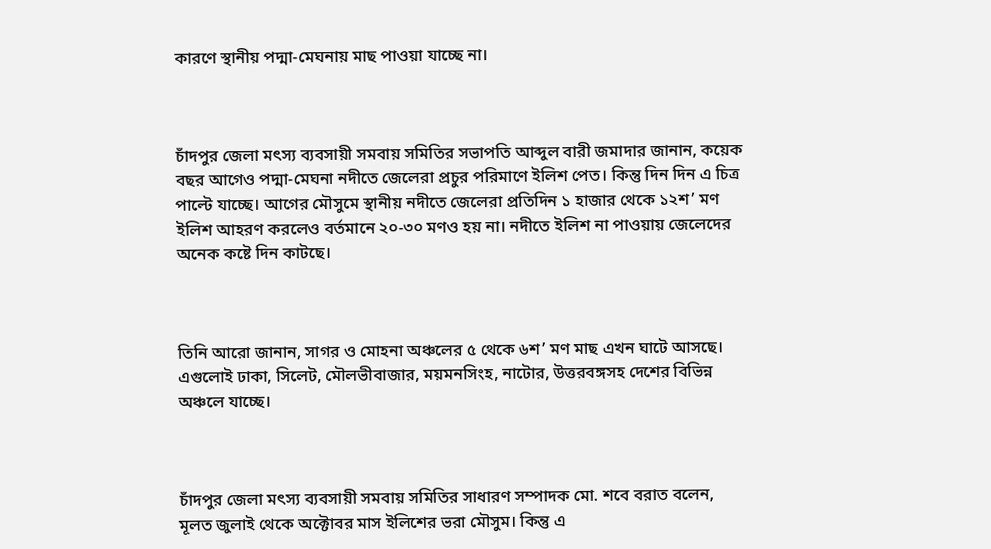কারণে স্থানীয় পদ্মা-মেঘনায় মাছ পাওয়া যাচ্ছে না।



চাঁদপুর জেলা মৎস্য ব্যবসায়ী সমবায় সমিতির সভাপতি আব্দুল বারী জমাদার জানান, কয়েক বছর আগেও পদ্মা-মেঘনা নদীতে জেলেরা প্রচুর পরিমাণে ইলিশ পেত। কিন্তু দিন দিন এ চিত্র পাল্টে যাচ্ছে। আগের মৌসুমে স্থানীয় নদীতে জেলেরা প্রতিদিন ১ হাজার থেকে ১২শ’ মণ ইলিশ আহরণ করলেও বর্তমানে ২০-৩০ মণও হয় না। নদীতে ইলিশ না পাওয়ায় জেলেদের অনেক কষ্টে দিন কাটছে।



তিনি আরো জানান, সাগর ও মোহনা অঞ্চলের ৫ থেকে ৬শ’ মণ মাছ এখন ঘাটে আসছে। এগুলোই ঢাকা, সিলেট, মৌলভীবাজার, ময়মনসিংহ, নাটোর, উত্তরবঙ্গসহ দেশের বিভিন্ন অঞ্চলে যাচ্ছে।



চাঁদপুর জেলা মৎস্য ব্যবসায়ী সমবায় সমিতির সাধারণ সম্পাদক মো. শবে বরাত বলেন, মূলত জুলাই থেকে অক্টোবর মাস ইলিশের ভরা মৌসুম। কিন্তু এ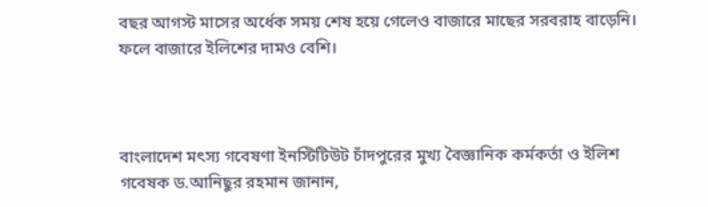বছর আগস্ট মাসের অর্ধেক সময় শেষ হয়ে গেলেও বাজারে মাছের সরবরাহ বাড়েনি। ফলে বাজারে ইলিশের দামও বেশি।



বাংলাদেশ মৎস্য গবেষণা ইনস্টিটিউট চাঁদপুরের মুখ্য বৈজ্ঞানিক কর্মকর্তা ও ইলিশ গবেষক ড.আনিছুর রহমান জানান,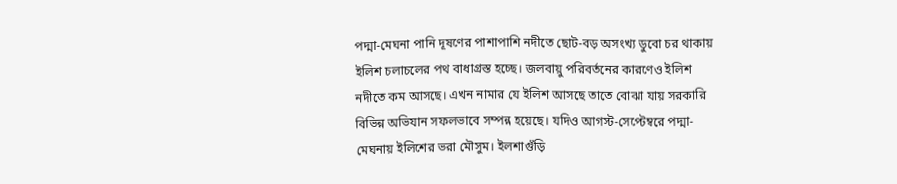পদ্মা-মেঘনা পানি দূষণের পাশাপাশি নদীতে ছোট-বড় অসংখ্য ডুবো চর থাকায় ইলিশ চলাচলের পথ বাধাগ্রস্ত হচ্ছে। জলবায়ু পরিবর্তনের কারণেও ইলিশ নদীতে কম আসছে। এখন নামার যে ইলিশ আসছে তাতে বোঝা যায় সরকারি বিভিন্ন অভিযান সফলভাবে সম্পন্ন হয়েছে। যদিও আগস্ট-সেপ্টেম্বরে পদ্মা-মেঘনায় ইলিশের ভরা মৌসুম। ইলশাগুঁড়ি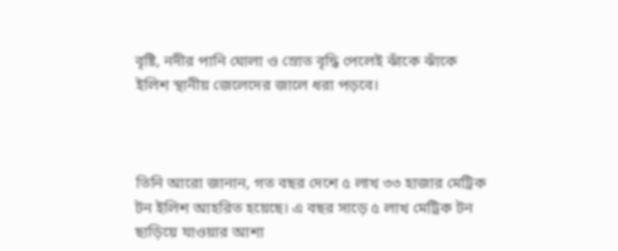বৃষ্টি, নদীর পানি ঘোলা ও স্রোত বৃদ্ধি পেলেই ঝাঁকে ঝাঁকে ইলিশ স্থানীয় জেলেদের জালে ধরা পড়বে।



তিনি আরো জানান, গত বছর দেশে ৫ লাখ ৩৩ হাজার মেট্রিক টন ইলিশ আহরিত হয়েছে। এ বছর সাড়ে ৫ লাখ মেট্রিক টন ছাড়িয়ে যাওয়ার আশা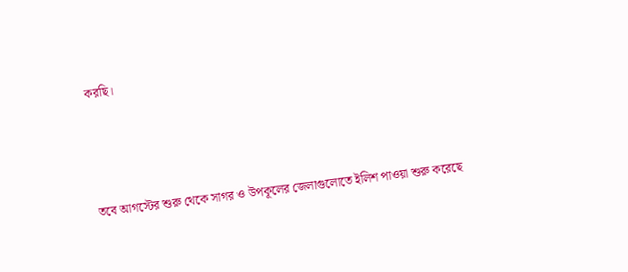করছি।



তবে আগস্টের শুরু থেকে সাগর ও উপকূলের জেলাগুলোতে ইলিশ পাওয়া শুরু করেছে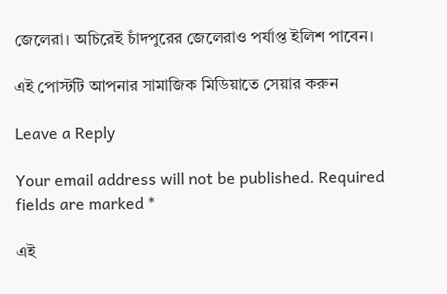জেলেরা। অচিরেই চাঁদপুরের জেলেরাও পর্যাপ্ত ইলিশ পাবেন।

এই পোস্টটি আপনার সামাজিক মিডিয়াতে সেয়ার করুন

Leave a Reply

Your email address will not be published. Required fields are marked *

এই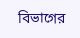বিভাগের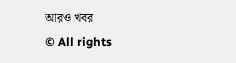আরও খবর
© All rights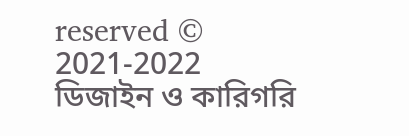reserved © 2021-2022
ডিজাইন ও কারিগরি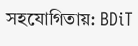সহযোগিতায়: BDiT